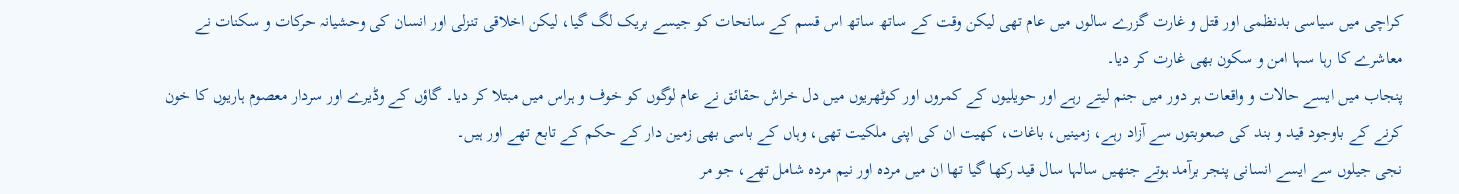کراچی میں سیاسی بدنظمی اور قتل و غارت گزرے سالوں میں عام تھی لیکن وقت کے ساتھ ساتھ اس قسم کے سانحات کو جیسے بریک لگ گیا، لیکن اخلاقی تنزلی اور انسان کی وحشیانہ حرکات و سکنات نے معاشرے کا رہا سہا امن و سکون بھی غارت کر دیا۔
پنجاب میں ایسے حالات و واقعات ہر دور میں جنم لیتے رہے اور حویلیوں کے کمروں اور کوٹھریوں میں دل خراش حقائق نے عام لوگوں کو خوف و ہراس میں مبتلا کر دیا۔ گاؤں کے وڈیرے اور سردار معصوم ہاریوں کا خون کرنے کے باوجود قید و بند کی صعوبتوں سے آزاد رہے، زمینیں، باغات، کھیت ان کی اپنی ملکیت تھی، وہاں کے باسی بھی زمین دار کے حکم کے تابع تھے اور ہیں۔
نجی جیلوں سے ایسے انسانی پنجر برآمد ہوتے جنھیں سالہا سال قید رکھا گیا تھا ان میں مردہ اور نیم مردہ شامل تھے، جو مر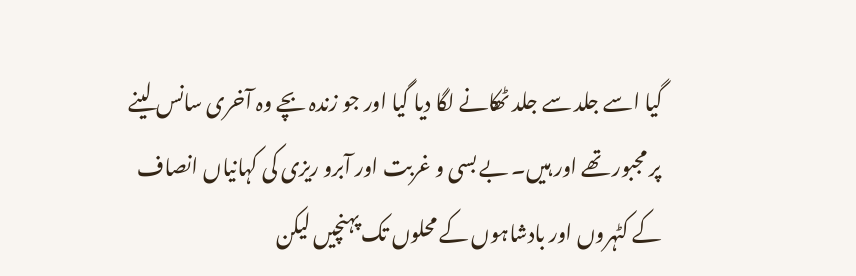گیا اسے جلد سے جلد ٹھکانے لگا دیا گیا اور جو زندہ بچے وہ آخری سانس لینے پر مجبور تھے اور ہیں۔ بے بسی و غربت اور آبرو ریزی کی کہانیاں انصاف کے کٹہروں اور بادشاہوں کے محلوں تک پہنچیں لیکن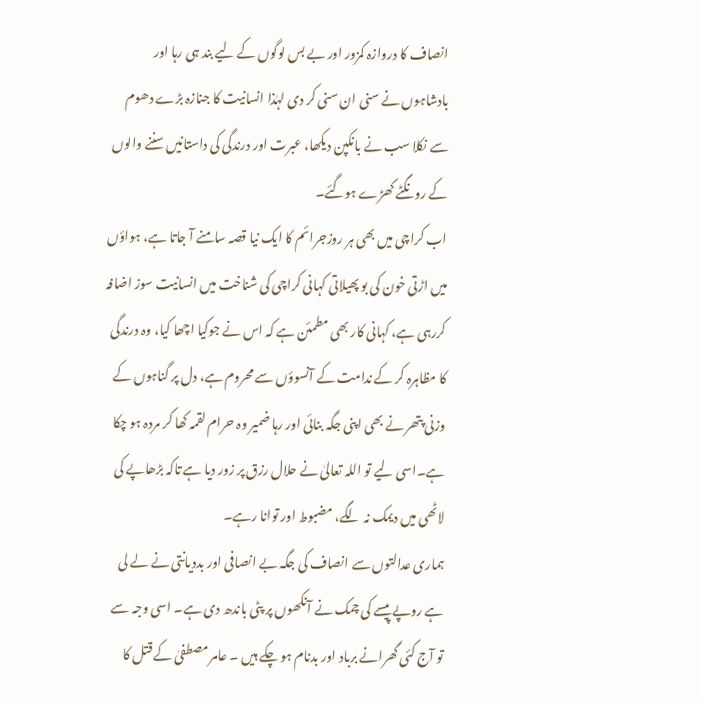انصاف کا دروازہ کمزور اور بے بس لوگوں کے لیے بند ہی رہا اور بادشاہوں نے سنی ان سنی کر دی لہٰذا انسانیت کا جنازہ بڑے دھوم سے نکلا سب نے بانکپن دیکھا، عبرت اور درندگی کی داستانیں سننے والوں کے رونگٹے کھڑے ہوگئے۔
اب کراچی میں بھی ہر روزجرائم کا ایک نیا قصہ سامنے آ جاتا ہے، ہواؤں میں اڑتی خون کی بو پھیلاتی کہانی کراچی کی شناخت میں انسانیت سوز اضافہ کررہی ہے، کہانی کار بھی مطمئن ہے کہ اس نے جوکیا اچھا کیا، وہ درندگی کا مظاہرہ کر کے ندامت کے آنسوؤں سے محروم ہے، دل پر گناہوں کے وزنی پتھر نے بھی اپنی جگہ بنائی اور رہا ضمیر وہ حرام لقمہ کھا کر مردہ ہو چکا ہے۔اسی لیے تو اللہ تعالیٰ نے حلال رزق پر زور دیا ہے تاکہ بڑھاپے کی لاٹھی میں دیمک نہ لگے، مضبوط اور توانا رہے۔
ہماری عدالتوں سے انصاف کی جگہ بے انصافی اور بددیانتی نے لے لی ہے روپے پیسے کی چمک نے آنکھوں پر پٹی باندھ دی ہے۔ اسی وجہ سے تو آج کئی گھرانے برباد اور بدنام ہو چکے ہیں ۔ عامر مصطفیٰ کے قتل کا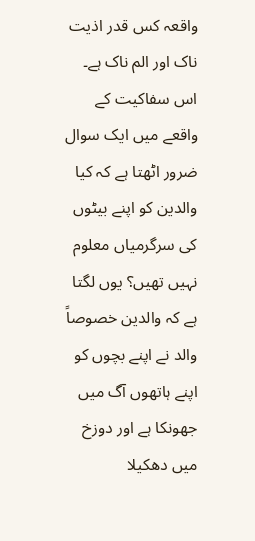واقعہ کس قدر اذیت ناک اور الم ناک ہے۔
اس سفاکیت کے واقعے میں ایک سوال ضرور اٹھتا ہے کہ کیا والدین کو اپنے بیٹوں کی سرگرمیاں معلوم نہیں تھیں؟ یوں لگتا ہے کہ والدین خصوصاً والد نے اپنے بچوں کو اپنے ہاتھوں آگ میں جھونکا ہے اور دوزخ میں دھکیلا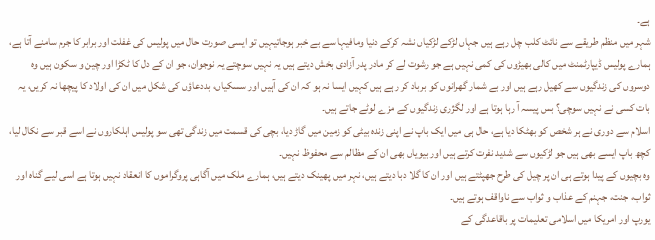ہے۔
شہر میں منظم طریقے سے نائٹ کلب چل رہے ہیں جہاں لڑکے لڑکیاں نشہ کرکے دنیا ومافیہا سے بے خبر ہوجاتیہیں تو ایسی صورت حال میں پولیس کی غفلت اور برابر کا جرم سامنے آتا ہے، ہمارے پولیس ڈیپارٹمنٹ میں کالی بھیڑوں کی کمی نہیں ہے جو رشوت لے کر مادر پدر آزادی بخش دیتے ہیں یہ نہیں سوچتے یہ نوجوان، جو ان کے دل کا ٹکڑا اور چین و سکون ہیں وہ دوسروں کی زندگیوں سے کھیل رہے ہیں اور بے شمار گھرانوں کو برباد کر رہے ہیں کہیں ایسا نہ ہو کہ ان کی آہیں اور سسکیاں، بددعاؤں کی شکل میں ان کی اولاد کا پیچھا نہ کریں، یہ بات کسی نے نہیں سوچی؟ بس پیسہ آ رہا ہوتا ہے اور لگژری زندگیوں کے مزے لوٹے جاتے ہیں۔
اسلام سے دوری نے ہر شخص کو بھٹکا دیا ہے، حال ہی میں ایک باپ نے اپنی زندہ بیٹی کو زمین میں گاڑ دیا، بچی کی قسمت میں زندگی تھی سو پولیس اہلکاروں نے اسے قبر سے نکال لیا، کچھ باپ ایسے بھی ہیں جو لڑکیوں سے شدید نفرت کرتے ہیں اور بیویاں بھی ان کے مظالم سے محفوظ نہیں۔
وہ بچیوں کے پیدا ہوتے ہی ان پر چیل کی طرح جھپٹتے ہیں اور ان کا گلا دبا دیتے ہیں، نہر میں پھینک دیتے ہیں، ہمارے ملک میں آگاہی پروگراموں کا انعقاد نہیں ہوتا ہے اسی لیے گناہ اور ثواب، جنت، جہنم کے عذاب و ثواب سے ناواقف ہوتے ہیں۔
یورپ اور امریکا میں اسلامی تعلیمات پر باقاعدگی کے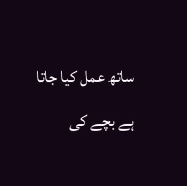ساتھ عمل کیا جاتا ہے بچے کی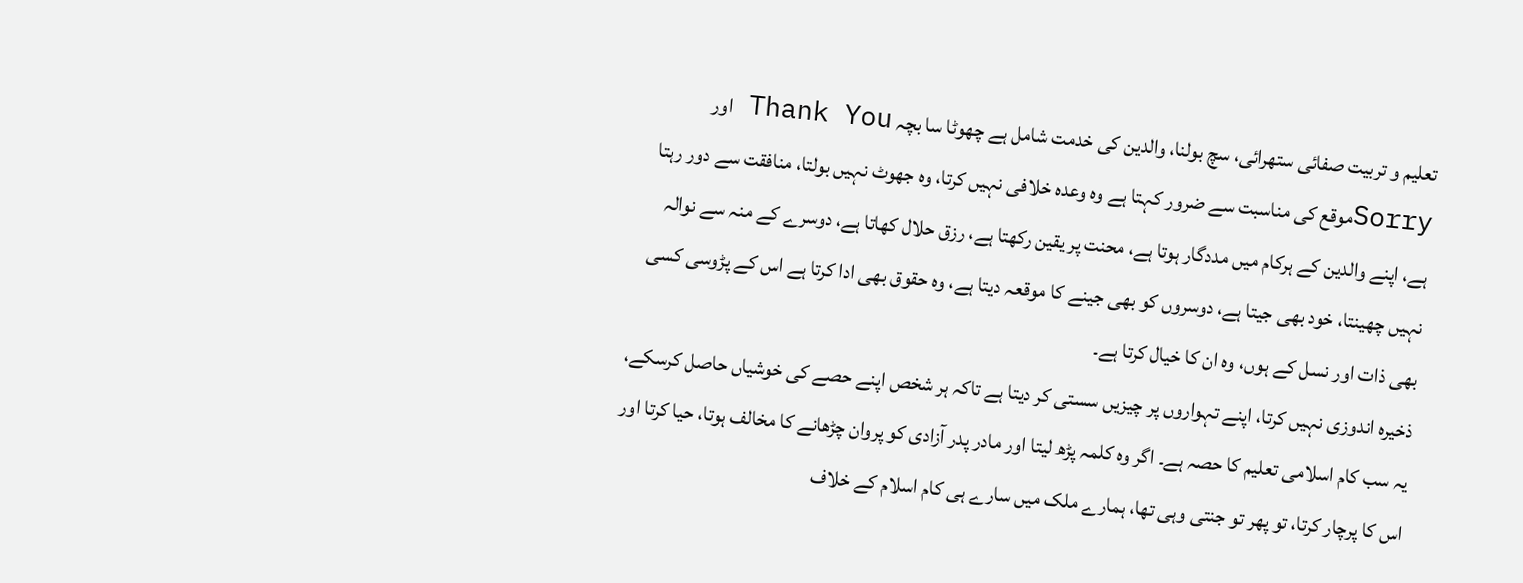تعلیم و تربیت صفائی ستھرائی، سچ بولنا، والدین کی خدمت شامل ہے چھوٹا سا بچہ Thank You اور Sorryموقع کی مناسبت سے ضرور کہتا ہے وہ وعدہ خلافی نہیں کرتا، وہ جھوٹ نہیں بولتا، منافقت سے دور رہتا ہے، اپنے والدین کے ہرکام میں مددگار ہوتا ہے، محنت پر یقین رکھتا ہے، رزق حلال کھاتا ہے، دوسرے کے منہ سے نوالہ نہیں چھینتا، خود بھی جیتا ہے، دوسروں کو بھی جینے کا موقعہ دیتا ہے، وہ حقوق بھی ادا کرتا ہے اس کے پڑوسی کسی بھی ذات اور نسل کے ہوں، وہ ان کا خیال کرتا ہے۔
ذخیرہ اندوزی نہیں کرتا، اپنے تہواروں پر چیزیں سستی کر دیتا ہے تاکہ ہر شخص اپنے حصے کی خوشیاں حاصل کرسکے، یہ سب کام اسلامی تعلیم کا حصہ ہے۔ اگر وہ کلمہ پڑھ لیتا اور مادر پدر آزادی کو پروان چڑھانے کا مخالف ہوتا، حیا کرتا اور اس کا پرچار کرتا، تو پھر تو جنتی وہی تھا، ہمارے ملک میں سارے ہی کام اسلام کے خلاف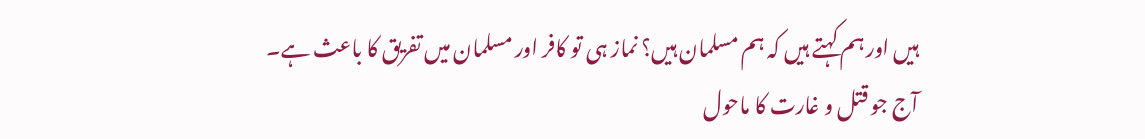ہیں اور ہم کہتے ہیں کہ ہم مسلمان ہیں؟ نماز ہی تو کافر اور مسلمان میں تفریق کا باعث ہے۔
آج جو قتل و غارت کا ماحول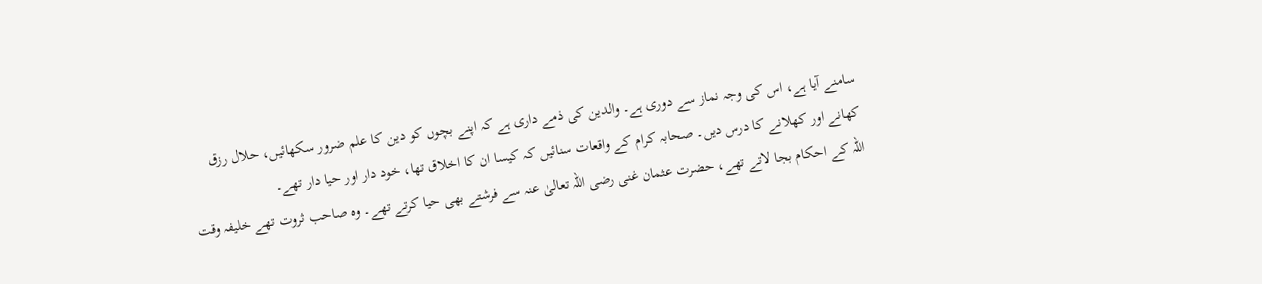سامنے آیا ہے، اس کی وجہ نماز سے دوری ہے۔ والدین کی ذمے داری ہے کہ اپنے بچوں کو دین کا علم ضرور سکھائیں، حلال رزق کھانے اور کھلانے کا درس دیں۔ صحابہ کرام کے واقعات سنائیں کہ کیسا ان کا اخلاق تھا، خود دار اور حیا دار تھے۔
اللہ کے احکام بجا لاتے تھے، حضرت عثمان غنی رضی اللہ تعالیٰ عنہ سے فرشتے بھی حیا کرتے تھے۔ وہ صاحب ثروت تھے خلیفہ وقت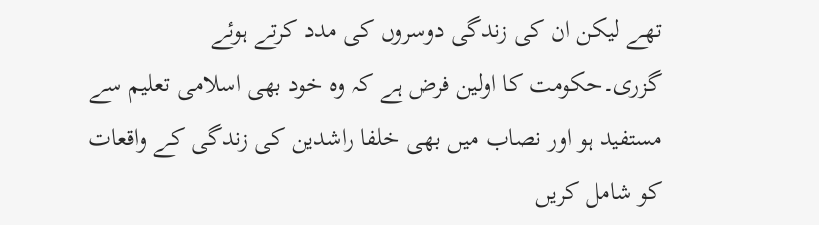تھے لیکن ان کی زندگی دوسروں کی مدد کرتے ہوئے گزری۔حکومت کا اولین فرض ہے کہ وہ خود بھی اسلامی تعلیم سے مستفید ہو اور نصاب میں بھی خلفا راشدین کی زندگی کے واقعات کو شامل کریں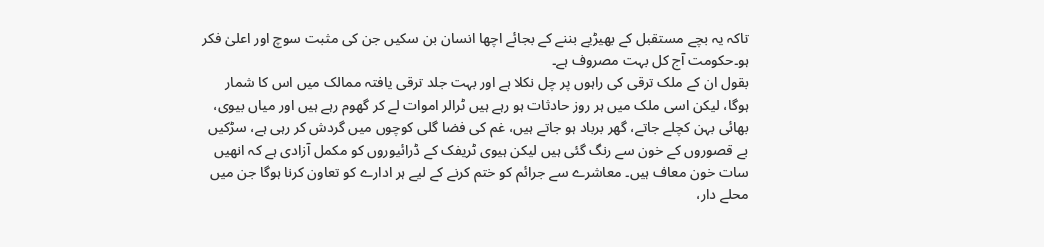تاکہ یہ بچے مستقبل کے بھیڑیے بننے کے بجائے اچھا انسان بن سکیں جن کی مثبت سوچ اور اعلیٰ فکر ہو۔حکومت آج کل بہت مصروف ہے۔
بقول ان کے ملک ترقی کی راہوں پر چل نکلا ہے اور بہت جلد ترقی یافتہ ممالک میں اس کا شمار ہوگا، لیکن اسی ملک میں ہر روز حادثات ہو رہے ہیں ٹرالر اموات لے کر گھوم رہے ہیں اور میاں بیوی، بھائی بہن کچلے جاتے، گھر برباد ہو جاتے ہیں، غم کی فضا گلی کوچوں میں گردش کر رہی ہے، سڑکیں بے قصوروں کے خون سے رنگ گئی ہیں لیکن ہیوی ٹریفک کے ڈرائیوروں کو مکمل آزادی ہے کہ انھیں سات خون معاف ہیں۔ معاشرے سے جرائم کو ختم کرنے کے لیے ہر ادارے کو تعاون کرنا ہوگا جن میں محلے دار،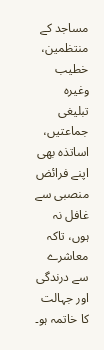مساجد کے منتظمین، خطیب وغیرہ تبلیغی جماعتیں، اساتذہ بھی اپنے فرائض منصبی سے غافل نہ ہوں، تاکہ معاشرے سے درندگی اور جہالت کا خاتمہ ہو۔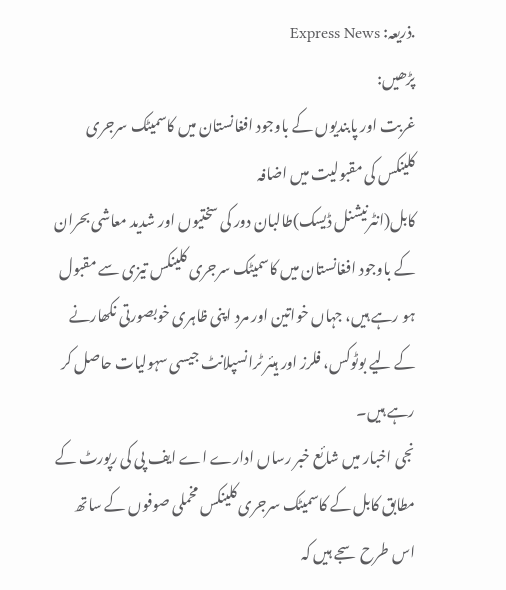.ذریعہ: Express News
پڑھیں:
غربت اور پابندیوں کے باوجود افغانستان میں کاسمیٹک سرجری کلینکس کی مقبولیت میں اضافہ
کابل(انٹرنیشنل ڈیسک)طالبان دور کی سختیوں اور شدید معاشی بحران کے باوجود افغانستان میں کاسمیٹک سرجری کلینکس تیزی سے مقبول ہو رہے ہیں، جہاں خواتین اور مرد اپنی ظاہری خوبصورتی نکھارنے کے لیے بوٹوکس، فلرز اور ہیئر ٹرانسپلانٹ جیسی سہولیات حاصل کر رہے ہیں۔
نجی اخبار میں شائع خبر رساں ادارے اے ایف پی کی رپورٹ کے مطابق کابل کے کاسمیٹک سرجری کلینکس مخملی صوفوں کے ساتھ اس طرح سجے ہیں کہ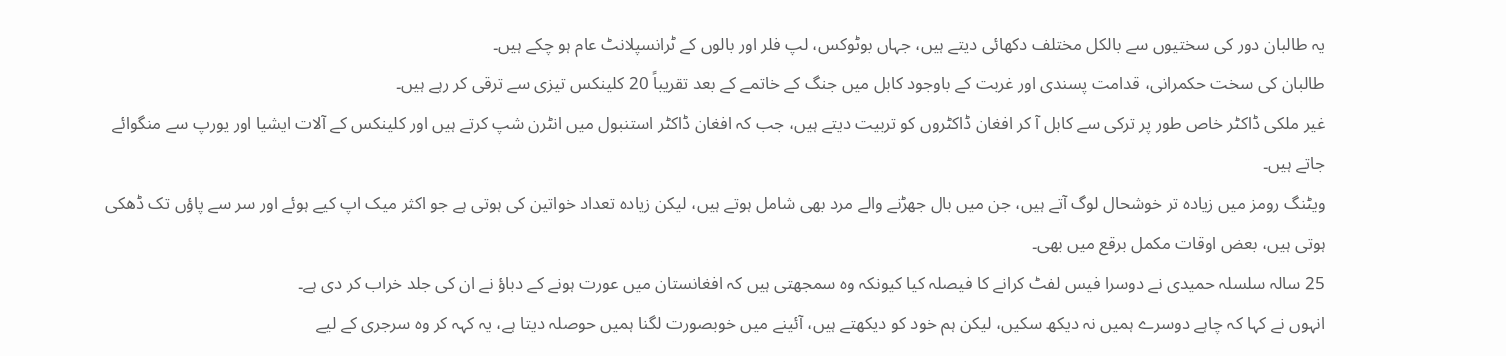یہ طالبان دور کی سختیوں سے بالکل مختلف دکھائی دیتے ہیں، جہاں بوٹوکس، لپ فلر اور بالوں کے ٹرانسپلانٹ عام ہو چکے ہیں۔
طالبان کی سخت حکمرانی، قدامت پسندی اور غربت کے باوجود کابل میں جنگ کے خاتمے کے بعد تقریباً 20 کلینکس تیزی سے ترقی کر رہے ہیں۔
غیر ملکی ڈاکٹر خاص طور پر ترکی سے کابل آ کر افغان ڈاکٹروں کو تربیت دیتے ہیں، جب کہ افغان ڈاکٹر استنبول میں انٹرن شپ کرتے ہیں اور کلینکس کے آلات ایشیا اور یورپ سے منگوائے جاتے ہیں۔
ویٹنگ رومز میں زیادہ تر خوشحال لوگ آتے ہیں، جن میں بال جھڑنے والے مرد بھی شامل ہوتے ہیں، لیکن زیادہ تعداد خواتین کی ہوتی ہے جو اکثر میک اپ کیے ہوئے اور سر سے پاؤں تک ڈھکی ہوتی ہیں، بعض اوقات مکمل برقع میں بھی۔
25 سالہ سلسلہ حمیدی نے دوسرا فیس لفٹ کرانے کا فیصلہ کیا کیونکہ وہ سمجھتی ہیں کہ افغانستان میں عورت ہونے کے دباؤ نے ان کی جلد خراب کر دی ہے۔
انہوں نے کہا کہ چاہے دوسرے ہمیں نہ دیکھ سکیں، لیکن ہم خود کو دیکھتے ہیں، آئینے میں خوبصورت لگنا ہمیں حوصلہ دیتا ہے، یہ کہہ کر وہ سرجری کے لیے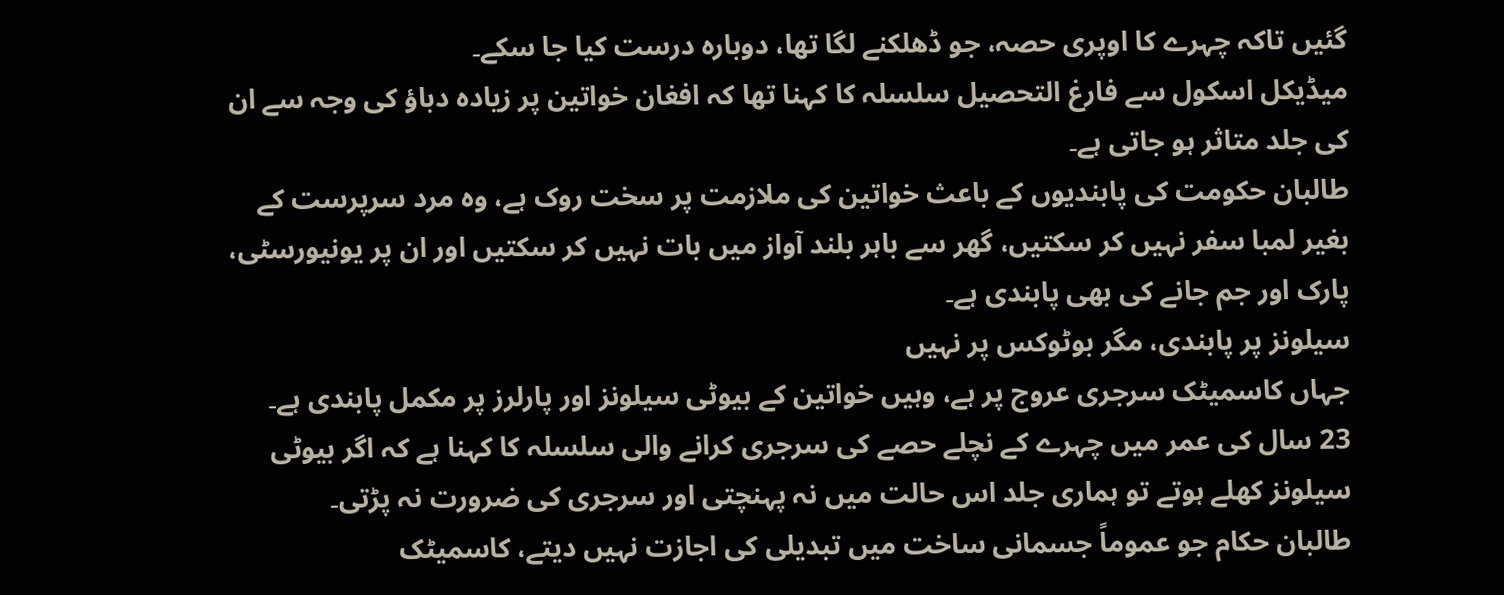گئیں تاکہ چہرے کا اوپری حصہ، جو ڈھلکنے لگا تھا، دوبارہ درست کیا جا سکے۔
میڈیکل اسکول سے فارغ التحصیل سلسلہ کا کہنا تھا کہ افغان خواتین پر زیادہ دباؤ کی وجہ سے ان کی جلد متاثر ہو جاتی ہے۔
طالبان حکومت کی پابندیوں کے باعث خواتین کی ملازمت پر سخت روک ہے، وہ مرد سرپرست کے بغیر لمبا سفر نہیں کر سکتیں، گھر سے باہر بلند آواز میں بات نہیں کر سکتیں اور ان پر یونیورسٹی، پارک اور جم جانے کی بھی پابندی ہے۔
سیلونز پر پابندی، مگر بوٹوکس پر نہیں
جہاں کاسمیٹک سرجری عروج پر ہے، وہیں خواتین کے بیوٹی سیلونز اور پارلرز پر مکمل پابندی ہے۔
23 سال کی عمر میں چہرے کے نچلے حصے کی سرجری کرانے والی سلسلہ کا کہنا ہے کہ اگر بیوٹی سیلونز کھلے ہوتے تو ہماری جلد اس حالت میں نہ پہنچتی اور سرجری کی ضرورت نہ پڑتی۔
طالبان حکام جو عموماً جسمانی ساخت میں تبدیلی کی اجازت نہیں دیتے، کاسمیٹک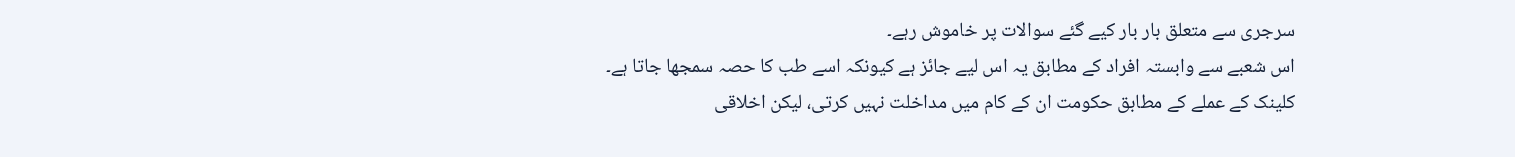سرجری سے متعلق بار بار کیے گئے سوالات پر خاموش رہے۔
اس شعبے سے وابستہ افراد کے مطابق یہ اس لیے جائز ہے کیونکہ اسے طب کا حصہ سمجھا جاتا ہے۔
کلینک کے عملے کے مطابق حکومت ان کے کام میں مداخلت نہیں کرتی، لیکن اخلاقی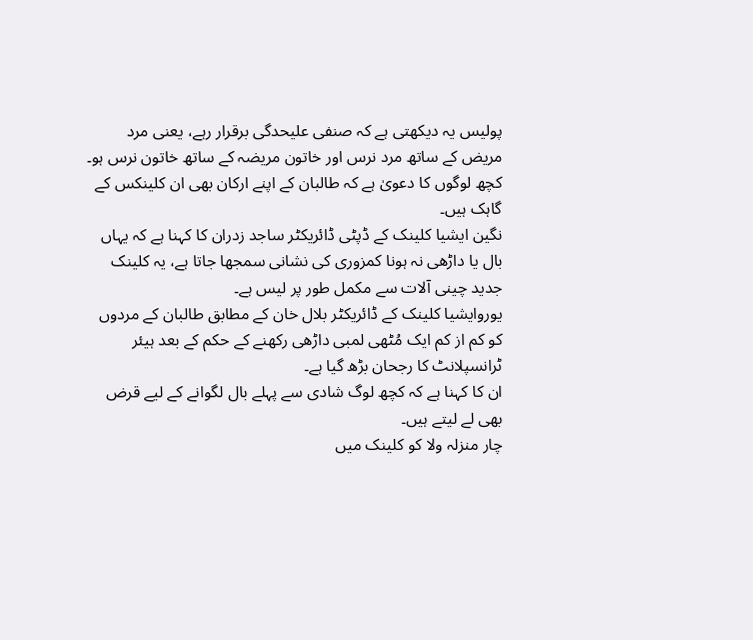پولیس یہ دیکھتی ہے کہ صنفی علیحدگی برقرار رہے، یعنی مرد مریض کے ساتھ مرد نرس اور خاتون مریضہ کے ساتھ خاتون نرس ہو۔
کچھ لوگوں کا دعویٰ ہے کہ طالبان کے اپنے ارکان بھی ان کلینکس کے گاہک ہیں۔
نگین ایشیا کلینک کے ڈپٹی ڈائریکٹر ساجد زدران کا کہنا ہے کہ یہاں بال یا داڑھی نہ ہونا کمزوری کی نشانی سمجھا جاتا ہے، یہ کلینک جدید چینی آلات سے مکمل طور پر لیس ہے۔
یوروایشیا کلینک کے ڈائریکٹر بلال خان کے مطابق طالبان کے مردوں کو کم از کم ایک مُٹھی لمبی داڑھی رکھنے کے حکم کے بعد ہیئر ٹرانسپلانٹ کا رجحان بڑھ گیا ہے۔
ان کا کہنا ہے کہ کچھ لوگ شادی سے پہلے بال لگوانے کے لیے قرض بھی لے لیتے ہیں۔
چار منزلہ ولا کو کلینک میں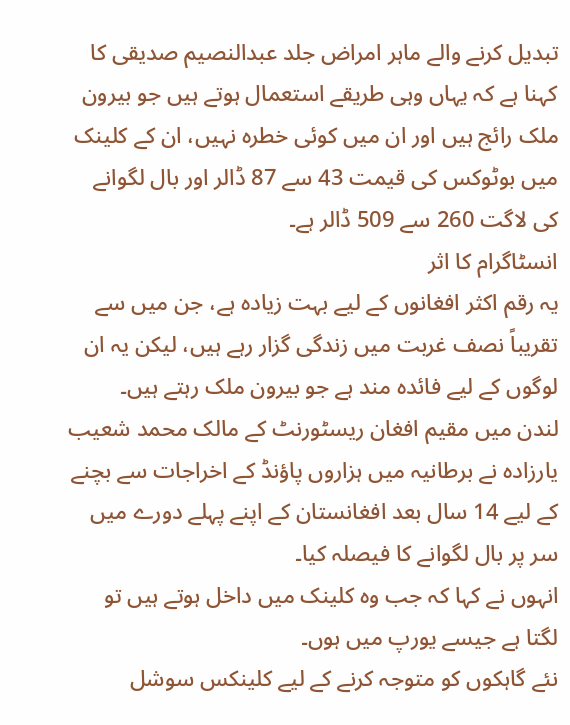تبدیل کرنے والے ماہر امراض جلد عبدالنصیم صدیقی کا کہنا ہے کہ یہاں وہی طریقے استعمال ہوتے ہیں جو بیرون ملک رائج ہیں اور ان میں کوئی خطرہ نہیں، ان کے کلینک میں بوٹوکس کی قیمت 43 سے 87 ڈالر اور بال لگوانے کی لاگت 260 سے 509 ڈالر ہے۔
انسٹاگرام کا اثر
یہ رقم اکثر افغانوں کے لیے بہت زیادہ ہے، جن میں سے تقریباً نصف غربت میں زندگی گزار رہے ہیں، لیکن یہ ان لوگوں کے لیے فائدہ مند ہے جو بیرون ملک رہتے ہیں۔
لندن میں مقیم افغان ریسٹورنٹ کے مالک محمد شعیب یارزادہ نے برطانیہ میں ہزاروں پاؤنڈ کے اخراجات سے بچنے کے لیے 14 سال بعد افغانستان کے اپنے پہلے دورے میں سر پر بال لگوانے کا فیصلہ کیا۔
انہوں نے کہا کہ جب وہ کلینک میں داخل ہوتے ہیں تو لگتا ہے جیسے یورپ میں ہوں۔
نئے گاہکوں کو متوجہ کرنے کے لیے کلینکس سوشل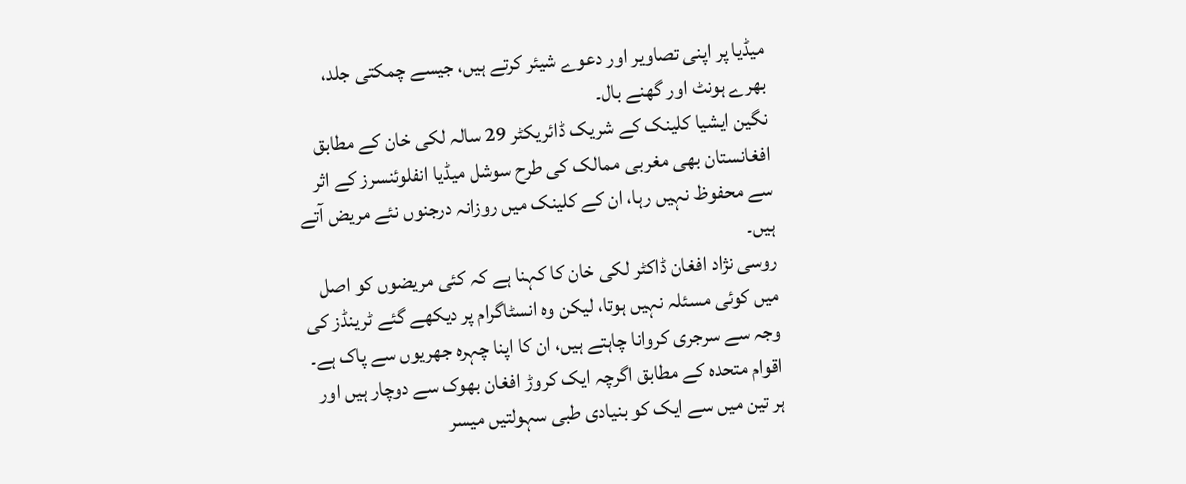میڈیا پر اپنی تصاویر اور دعوے شیئر کرتے ہیں، جیسے چمکتی جلد، بھرے ہونٹ اور گھنے بال۔
نگین ایشیا کلینک کے شریک ڈائریکٹر 29 سالہ لکی خان کے مطابق افغانستان بھی مغربی ممالک کی طرح سوشل میڈیا انفلوئنسرز کے اثر سے محفوظ نہیں رہا، ان کے کلینک میں روزانہ درجنوں نئے مریض آتے ہیں۔
روسی نژاد افغان ڈاکٹر لکی خان کا کہنا ہے کہ کئی مریضوں کو اصل میں کوئی مسئلہ نہیں ہوتا، لیکن وہ انسٹاگرام پر دیکھے گئے ٹرینڈز کی وجہ سے سرجری کروانا چاہتے ہیں، ان کا اپنا چہرہ جھریوں سے پاک ہے۔
اقوام متحدہ کے مطابق اگرچہ ایک کروڑ افغان بھوک سے دوچار ہیں اور ہر تین میں سے ایک کو بنیادی طبی سہولتیں میسر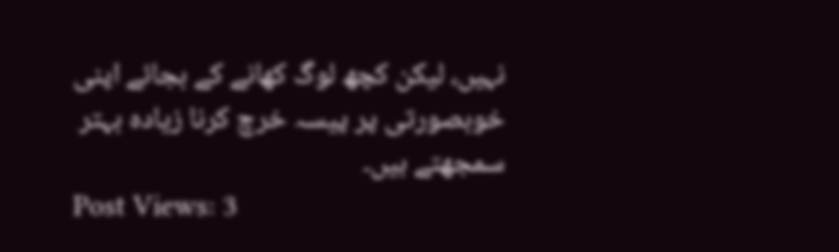نہیں، لیکن کچھ لوگ کھانے کے بجائے اپنی خوبصورتی پر پیسہ خرچ کرنا زیادہ بہتر سمجھتے ہیں۔
Post Views: 3